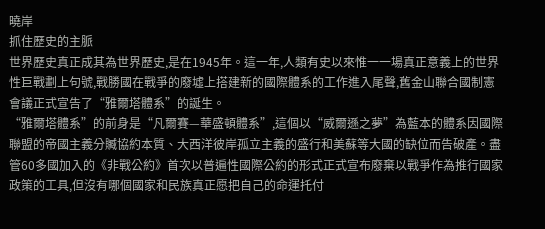曉岸
抓住歷史的主脈
世界歷史真正成其為世界歷史,是在1945年。這一年,人類有史以來惟一一場真正意義上的世界性巨戰劃上句號,戰勝國在戰爭的廢墟上搭建新的國際體系的工作進入尾聲,舊金山聯合國制憲會議正式宣告了“雅爾塔體系”的誕生。
“雅爾塔體系”的前身是“凡爾賽—華盛頓體系”,這個以“威爾遜之夢”為藍本的體系因國際聯盟的帝國主義分贓協約本質、大西洋彼岸孤立主義的盛行和美蘇等大國的缺位而告破產。盡管60多國加入的《非戰公約》首次以普遍性國際公約的形式正式宣布廢棄以戰爭作為推行國家政策的工具,但沒有哪個國家和民族真正愿把自己的命運托付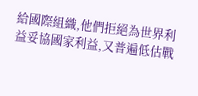給國際組織,他們拒絕為世界利益妥協國家利益,又普遍低估戰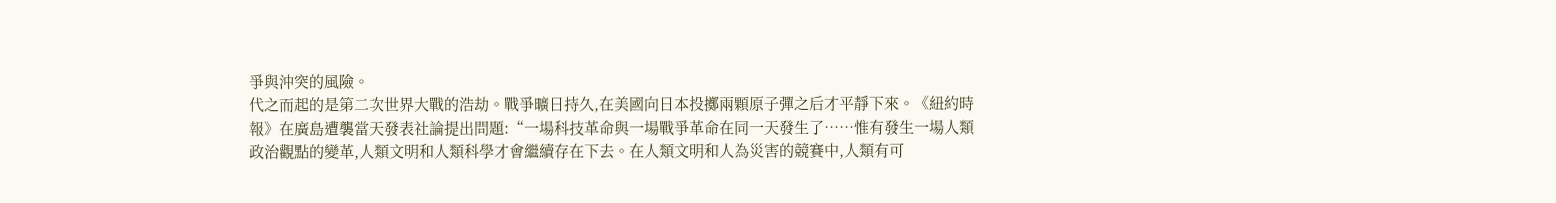爭與沖突的風險。
代之而起的是第二次世界大戰的浩劫。戰爭曠日持久,在美國向日本投擲兩顆原子彈之后才平靜下來。《紐約時報》在廣島遭襲當天發表社論提出問題:“一場科技革命與一場戰爭革命在同一天發生了……惟有發生一場人類政治觀點的變革,人類文明和人類科學才會繼續存在下去。在人類文明和人為災害的競賽中,人類有可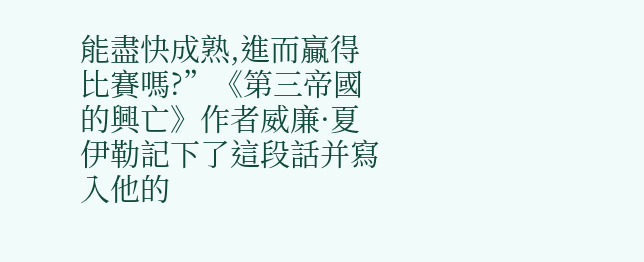能盡快成熟,進而贏得比賽嗎?”《第三帝國的興亡》作者威廉·夏伊勒記下了這段話并寫入他的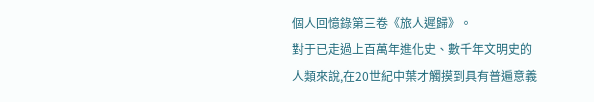個人回憶錄第三卷《旅人遲歸》。
對于已走過上百萬年進化史、數千年文明史的人類來說,在20世紀中葉才觸摸到具有普遍意義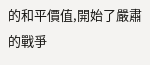的和平價值,開始了嚴肅的戰爭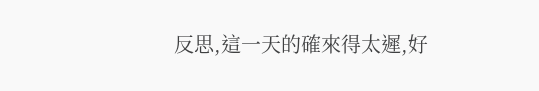反思,這一天的確來得太遲,好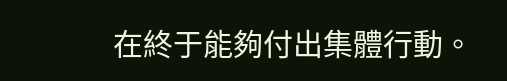在終于能夠付出集體行動。